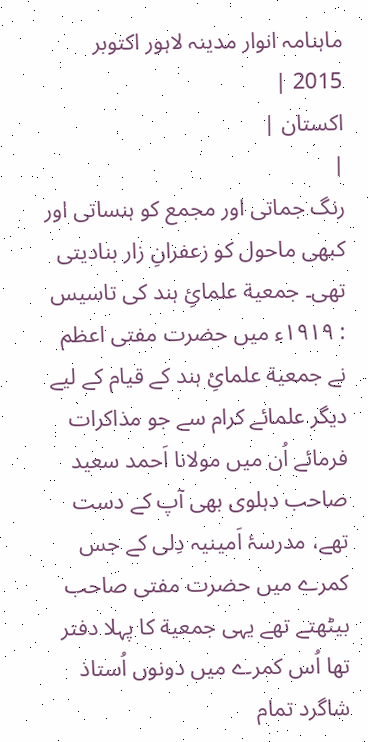ماہنامہ انوار مدینہ لاہور اکتوبر 2015 |
اكستان |
|
رنگ جماتی اور مجمع کو ہنساتی اور کبھی ماحول کو زعفرانِ زار بنادیتی تھی۔ جمعیة علمائِ ہند کی تاسیس : ١٩١٩ء میں حضرت مفتی اعظم نے جمعیة علمائِ ہند کے قیام کے لیے دیگر علمائے کرام سے جو مذاکرات فرمائے اُن میں مولانا اَحمد سعید صاحب دہلوی بھی آپ کے دست تھے، مدرسۂ اَمینیہ دِلی کے جس کمرے میں حضرت مفتی صاحب بیٹھتے تھے یہی جمعیة کا پہلا دفتر تھا اُس کمرے میں دونوں اُستاذ شاگرد تمام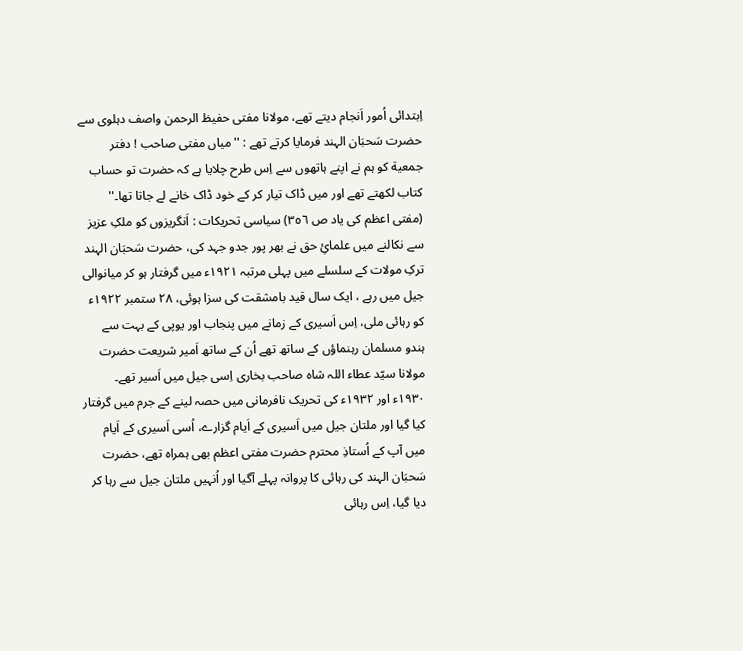اِبتدائی اُمور اَنجام دیتے تھے، مولانا مفتی حفیظ الرحمن واصف دہلوی سے حضرت سَحبَان الہند فرمایا کرتے تھے : ''میاں مفتی صاحب ! دفتر جمعیة کو ہم نے اپنے ہاتھوں سے اِس طرح چلایا ہے کہ حضرت تو حساب کتاب لکھتے تھے اور میں ڈاک تیار کر کے خود ڈاک خانے لے جاتا تھا۔'' (مفتی اعظم کی یاد ص ٣٥٦) سیاسی تحریکات : اَنگریزوں کو ملکِ عزیز سے نکالنے میں علمائِ حق نے بھر پور جدو جہد کی، حضرت سَحبَان الہند ترکِ مولات کے سلسلے میں پہلی مرتبہ ١٩٢١ء میں گرفتار ہو کر میانوالی جیل میں رہے ، ایک سال قید بامشقت کی سزا ہوئی، ٢٨ ستمبر ١٩٢٢ء کو رہائی ملی، اِس اَسیری کے زمانے میں پنجاب اور یوپی کے بہت سے ہندو مسلمان رہنماؤں کے ساتھ تھے اُن کے ساتھ اَمیر شریعت حضرت مولانا سیّد عطاء اللہ شاہ صاحب بخاری اِسی جیل میں اَسیر تھے۔ ١٩٣٠ء اور ١٩٣٢ء کی تحریک نافرمانی میں حصہ لینے کے جرم میں گرفتار کیا گیا اور ملتان جیل میں اَسیری کے اَیام گزارے، اُسی اَسیری کے اَیام میں آپ کے اُستاذِ محترم حضرت مفتی اعظم بھی ہمراہ تھے، حضرت سَحبَان الہند کی رہائی کا پروانہ پہلے آگیا اور اُنہیں ملتان جیل سے رہا کر دیا گیا، اِس رہائی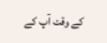کے وقت آپ کے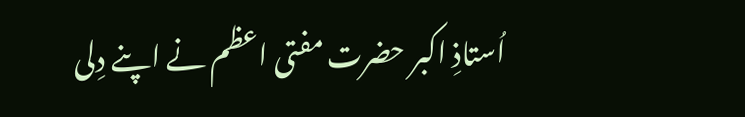اُستاذِ اکبر حضرت مفتی اعظم نے اپنے دِلی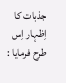جذبات کا اِظہار اِس طرح فرمایا :